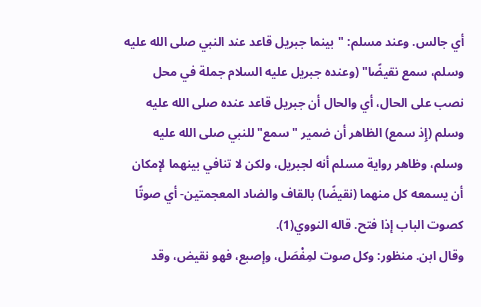أي جالس. وعند مسلم: "بينما جبريل قاعد عند النبي صلى الله عليه وسلم، سمع نقيضًا" (وعنده جبريل عليه السلام جملة في محل نصب على الحال، أي والحال أن جبريل قاعد عنده صلى الله عليه وسلم (إِذ سمع) الظاهر أن ضمير "سمع" للنبي صلى الله عليه وسلم، وظاهر رواية مسلم أنه لجبريل، ولكن لا تنافي بينهما لإمكان أن يسمعه كل منهما (نقيضًا) بالقاف والضاد المعجمتين- أي صوتًا كصوت الباب إذا فتح. قاله النووي(1).
وقال ابن. منظور: وكل صوت لمِفْصَل، وإصبع، فهو نقيض، وقد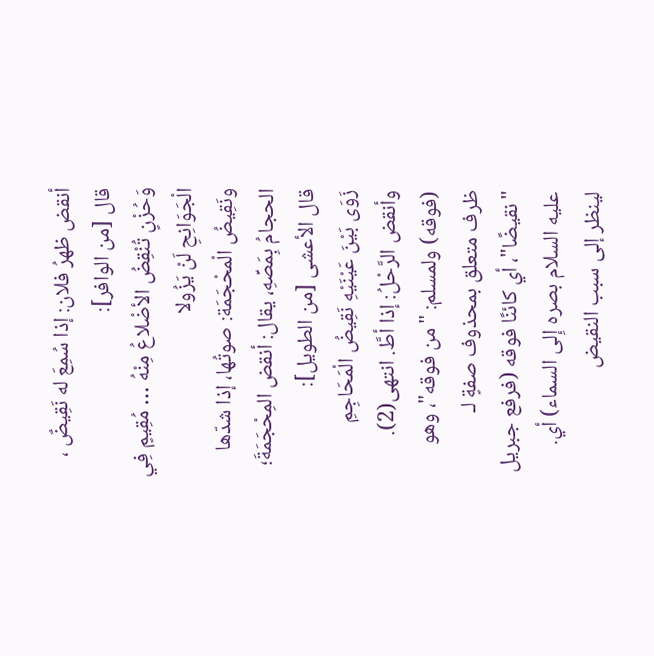أنقض ظهرُ فلان: إذا سُمِعَ له نَقِيضٌ ، قال [من الوافر]:
وَحُزْنٍ تُنْقِضُ الأضْلاعُ مِنْهُ … مُقِيمٍ فِي الْجَوَانِحِ لَنْ يَزُولا
ونَقِيضُ الْمحْجَمَة: صوتُها، إذا شدّها الحجامُ بِمَصِّهِ، يقال: أنقض المِحْجَمَةَ؛ قال الأعشى [من الطويل]:
زَوَى بَيْنَ عَيْنَيْهِ نَقِيضُ الْمَحَاجِمِ
وأنقض الرَّحْلُ: إذا أطَّ. انتهى(2).
(فوقه) ولمسلم: "من فوقه"، وهو ظرف متعلق بمحذوف صفةٍ لـ "نقيضًا"، أي كائنًا فوقه (فرفع جبريل عليه السلام بصره إِلى السماء) أي. لينظر إلى سبب النقيض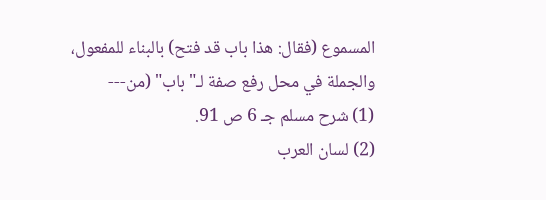المسموع (فقال: هذا باب قد فتح) بالبناء للمفعول، والجملة في محل رفع صفة لـ"باب" (من---
(1) شرح مسلم جـ 6 ص 91.
(2) لسان العرب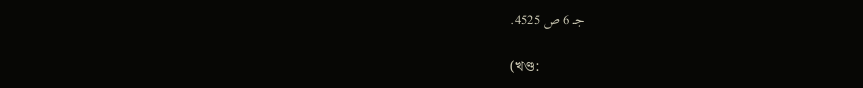جـ 6 ص 4525.

(খণ্ড: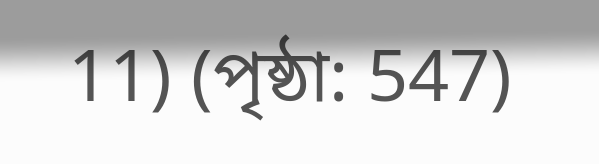11) (পৃষ্ঠা: 547)